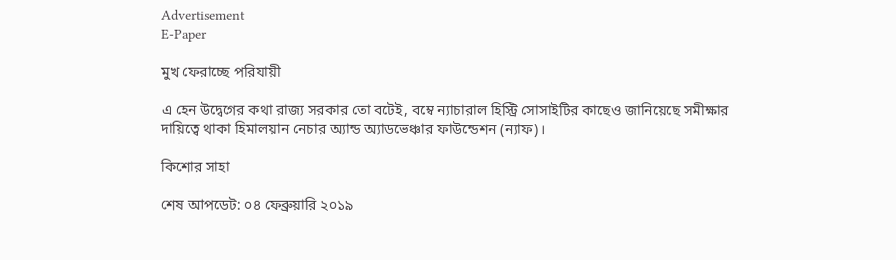Advertisement
E-Paper

মুখ ফেরাচ্ছে পরিযায়ী

এ হেন উদ্বেগের কথা রাজ্য সরকার তো বটেই, বম্বে ন্যাচারাল হিস্ট্রি সোসাইটির কাছেও জানিয়েছে সমীক্ষার দায়িত্বে থাকা হিমালয়ান নেচার অ্যান্ড অ্যাডভেঞ্চার ফাউন্ডেশন (ন্যাফ)।

কিশোর সাহা

শেষ আপডেট: ০৪ ফেব্রুয়ারি ২০১৯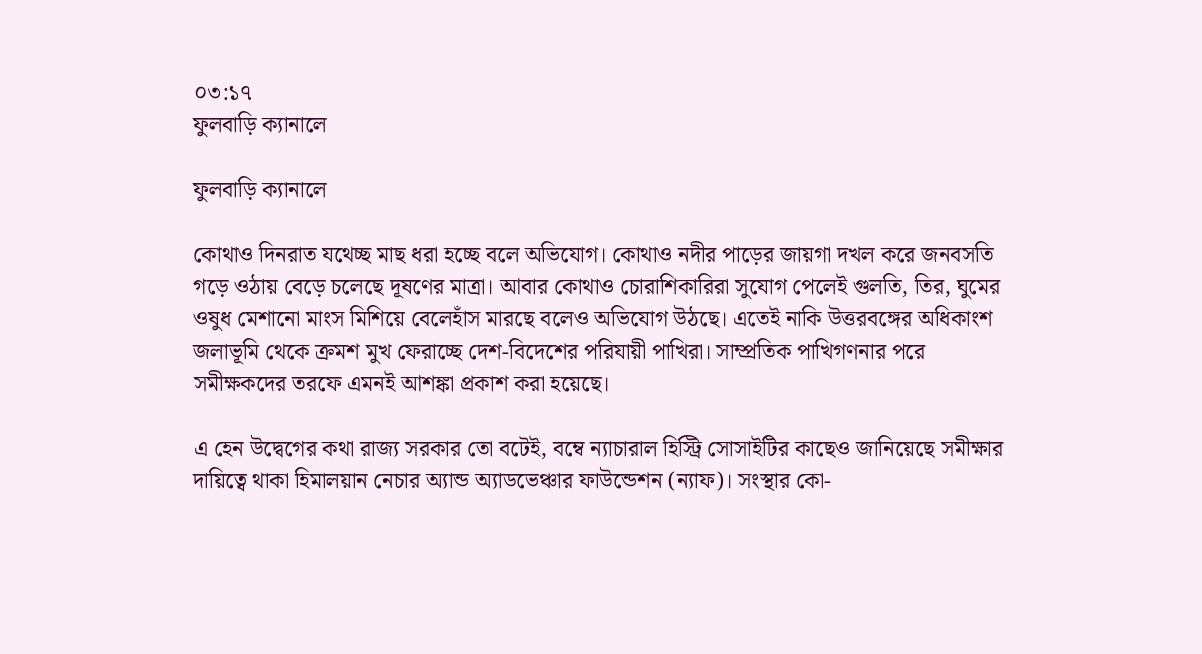০৩:১৭
ফুলবাড়ি ক্যানালে

ফুলবাড়ি ক্যানালে

কোথাও দিনরাত যথেচ্ছ মাছ ধরা হচ্ছে বলে অভিযোগ। কোথাও নদীর পাড়ের জায়গা দখল করে জনবসতি গড়ে ওঠায় বেড়ে চলেছে দূষণের মাত্রা। আবার কোথাও চোরাশিকারিরা সুযোগ পেলেই গুলতি, তির, ঘুমের ওষুধ মেশানো মাংস মিশিয়ে বেলেহাঁস মারছে বলেও অভিযোগ উঠছে। এতেই নাকি উত্তরবঙ্গের অধিকাংশ জলাভূমি থেকে ক্রমশ মুখ ফেরাচ্ছে দেশ-বিদেশের পরিযায়ী পাখিরা। সাম্প্রতিক পাখিগণনার পরে সমীক্ষকদের তরফে এমনই আশঙ্কা প্রকাশ করা হয়েছে।

এ হেন উদ্বেগের কথা রাজ্য সরকার তো বটেই, বম্বে ন্যাচারাল হিস্ট্রি সোসাইটির কাছেও জানিয়েছে সমীক্ষার দায়িত্বে থাকা হিমালয়ান নেচার অ্যান্ড অ্যাডভেঞ্চার ফাউন্ডেশন (ন্যাফ)। সংস্থার কো-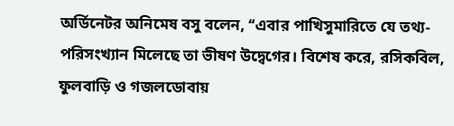অর্ডিনেটর অনিমেষ বসু বলেন, ‘‘এবার পাখিসুমারিতে যে তথ্য-পরিসংখ্যান মিলেছে তা ভীষণ উদ্বেগের। বিশেষ করে, রসিকবিল, ফুলবাড়ি ও গজলডোবায়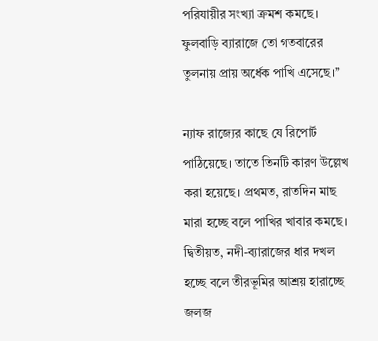পরিযায়ীর সংখ্যা ক্রমশ কমছে। ফুলবাড়ি ব্যারাজে তো গতবারের তুলনায় প্রায় অর্ধেক পাখি এসেছে।’’

ন্যাফ রাজ্যের কাছে যে রিপোর্ট পাঠিয়েছে। তাতে তিনটি কারণ উল্লেখ করা হয়েছে। প্রথমত, রাতদিন মাছ মারা হচ্ছে বলে পাখির খাবার কমছে। দ্বিতীয়ত, নদী-ব্যারাজের ধার দখল হচ্ছে বলে তীরভূমির আশ্রয় হারাচ্ছে জলজ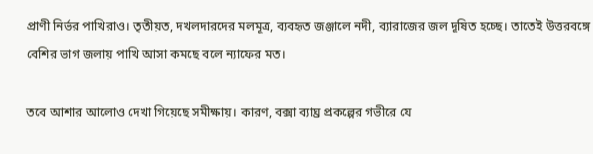প্রাণী নির্ভর পাখিরাও। তৃতীয়ত, দখলদারদের মলমূত্র, ব্যবহৃত জঞ্জালে নদী, ব্যারাজের জল দূষিত হচ্ছে। তাতেই উত্তরবঙ্গে বেশির ভাগ জলায় পাখি আসা কমছে বলে ন্যাফের মত।

তবে আশার আলোও দেখা গিয়েছে সমীক্ষায়। কারণ, বক্সা ব্যাঘ্র প্রকল্পের গভীরে যে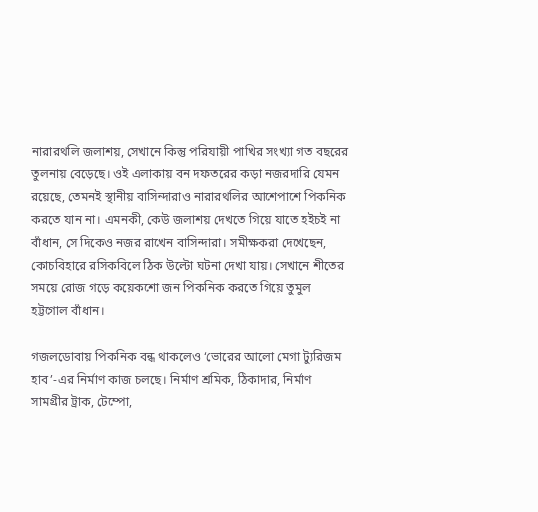নারারথলি জলাশয়, সেখানে কিন্তু পরিযায়ী পাখির সংখ্যা গত বছরের তুলনায় বেড়েছে। ওই এলাকায় বন দফতরের কড়া নজরদারি যেমন রয়েছে, তেমনই স্থানীয় বাসিন্দারাও নারারথলির আশেপাশে পিকনিক করতে যান না। এমনকী, কেউ জলাশয় দেখতে গিয়ে যাতে হইচই না বাঁধান, সে দিকেও নজর রাখেন বাসিন্দারা। সমীক্ষকরা দেখেছেন, কোচবিহারে রসিকবিলে ঠিক উল্টো ঘটনা দেখা যায়। সেখানে শীতের সময়ে রোজ গড়ে কয়েকশো জন পিকনিক করতে গিয়ে তুমুল হট্টগোল বাঁধান।

গজলডোবায় পিকনিক বন্ধ থাকলেও ‘ভোরের আলো মেগা ট্যুরিজম হাব’-এর নির্মাণ কাজ চলছে। নির্মাণ শ্রমিক, ঠিকাদার, নির্মাণ সামগ্রীর ট্রাক, টেম্পো,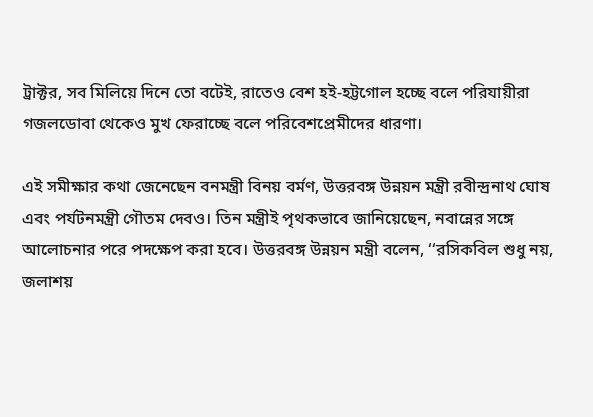ট্রাক্টর, সব মিলিয়ে দিনে তো বটেই, রাতেও বেশ হই-হট্টগোল হচ্ছে বলে পরিযায়ীরা গজলডোবা থেকেও মুখ ফেরাচ্ছে বলে পরিবেশপ্রেমীদের ধারণা।

এই সমীক্ষার কথা জেনেছেন বনমন্ত্রী বিনয় বর্মণ, উত্তরবঙ্গ উন্নয়ন মন্ত্রী রবীন্দ্রনাথ ঘোষ এবং পর্যটনমন্ত্রী গৌতম দেবও। তিন মন্ত্রীই পৃথকভাবে জানিয়েছেন, নবান্নের সঙ্গে আলোচনার পরে পদক্ষেপ করা হবে। উত্তরবঙ্গ উন্নয়ন মন্ত্রী বলেন, ‘‘রসিকবিল শুধু নয়, জলাশয়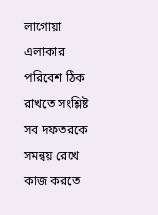লাগোয়া এলাকার পরিবেশ ঠিক রাখতে সংশ্লিষ্ট সব দফতরকে সমন্বয় রেখে কাজ করতে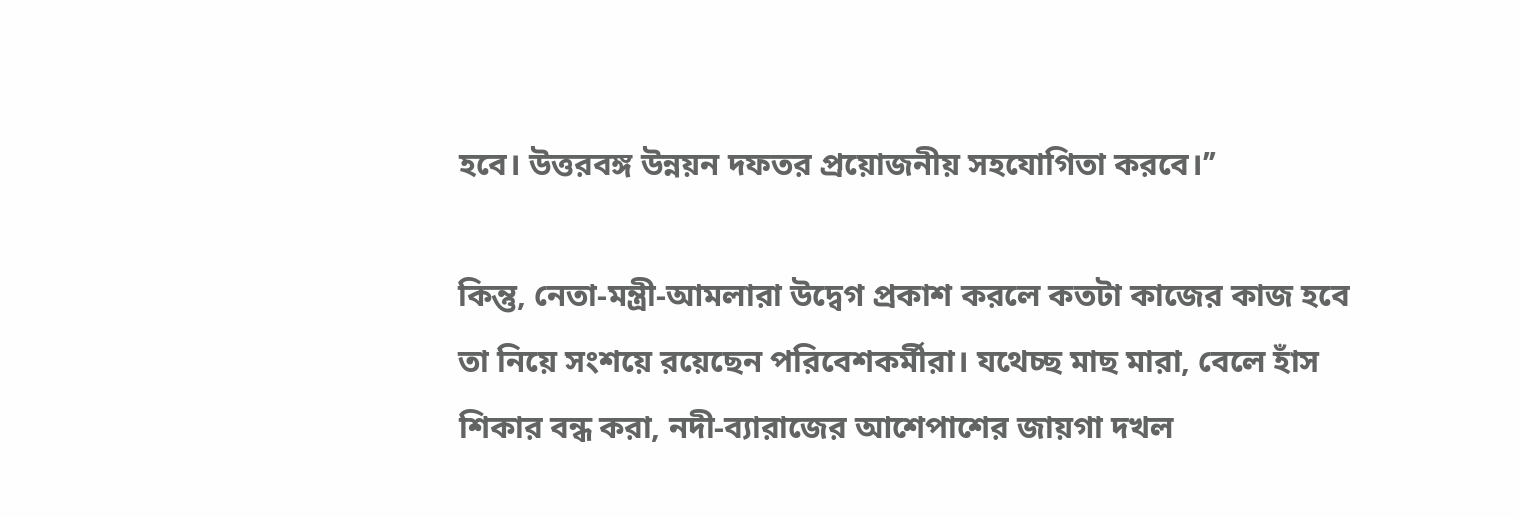হবে। উত্তরবঙ্গ উন্নয়ন দফতর প্রয়োজনীয় সহযোগিতা করবে।’’

কিন্তু, নেতা-মন্ত্রী-আমলারা উদ্বেগ প্রকাশ করলে কতটা কাজের কাজ হবে তা নিয়ে সংশয়ে রয়েছেন পরিবেশকর্মীরা। যথেচ্ছ মাছ মারা, বেলে হাঁস শিকার বন্ধ করা, নদী-ব্যারাজের আশেপাশের জায়গা দখল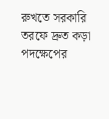রুখতে সরকারি তরফে দ্রুত কড়া পদক্ষেপের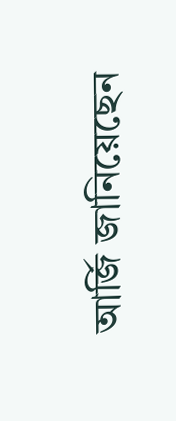আর্জি জানিয়েছেন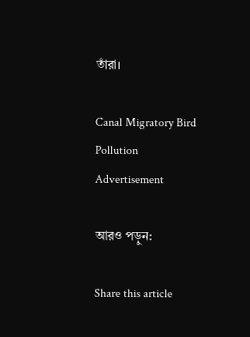তাঁরা।

Canal Migratory Bird Pollution
Advertisement

আরও পড়ুন:

Share this article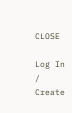CLOSE

Log In / Create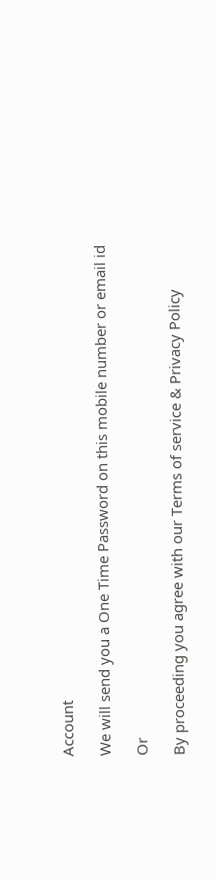Account

We will send you a One Time Password on this mobile number or email id

Or

By proceeding you agree with our Terms of service & Privacy Policy